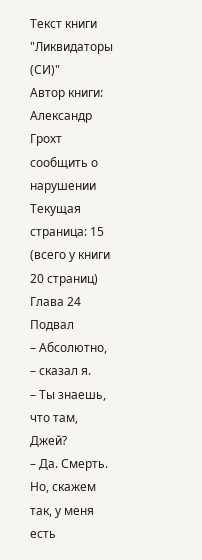Текст книги "Ликвидаторы (СИ)"
Автор книги: Александр Грохт
сообщить о нарушении
Текущая страница: 15 (всего у книги 20 страниц)
Глава 24
Подвал
– Абсолютно, – сказал я.
– Ты знаешь, что там, Джей?
– Да. Смерть. Но, скажем так, у меня есть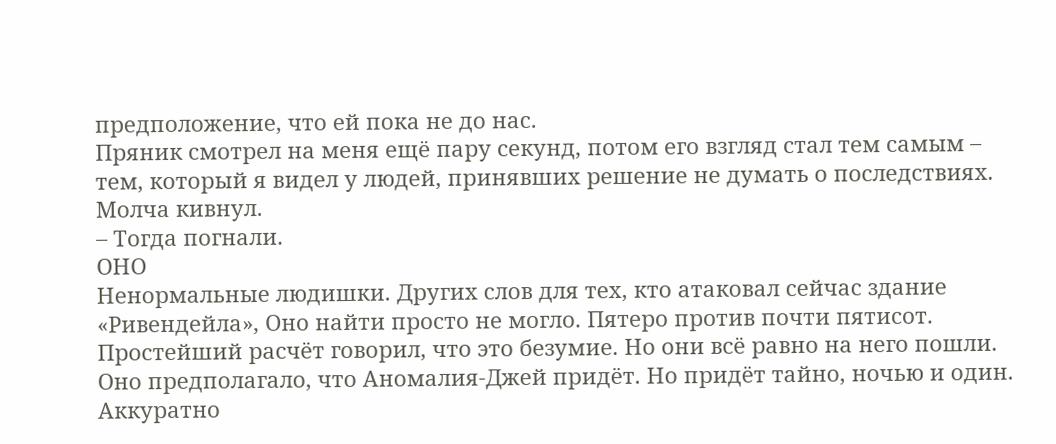предположение, что ей пока не до нас.
Пряник смотрел на меня ещё пару секунд, потом его взгляд стал тем самым – тем, который я видел у людей, принявших решение не думать о последствиях. Молча кивнул.
– Тогда погнали.
ОНО
Ненормальные людишки. Других слов для тех, кто атаковал сейчас здание «Ривендейла», Оно найти просто не могло. Пятеро против почти пятисот. Простейший расчёт говорил, что это безумие. Но они всё равно на него пошли.
Оно предполагало, что Аномалия-Джей придёт. Но придёт тайно, ночью и один. Аккуратно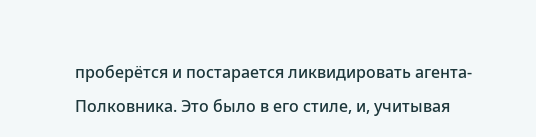проберётся и постарается ликвидировать агента-Полковника. Это было в его стиле, и, учитывая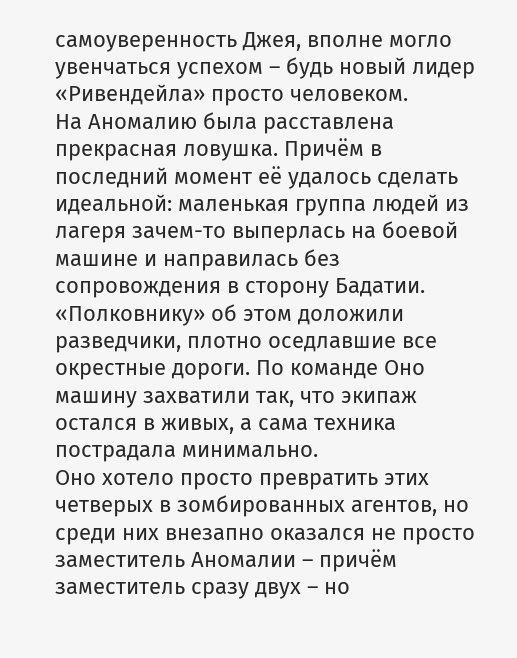самоуверенность Джея, вполне могло увенчаться успехом – будь новый лидер «Ривендейла» просто человеком.
На Аномалию была расставлена прекрасная ловушка. Причём в последний момент её удалось сделать идеальной: маленькая группа людей из лагеря зачем-то выперлась на боевой машине и направилась без сопровождения в сторону Бадатии. «Полковнику» об этом доложили разведчики, плотно оседлавшие все окрестные дороги. По команде Оно машину захватили так, что экипаж остался в живых, а сама техника пострадала минимально.
Оно хотело просто превратить этих четверых в зомбированных агентов, но среди них внезапно оказался не просто заместитель Аномалии – причём заместитель сразу двух – но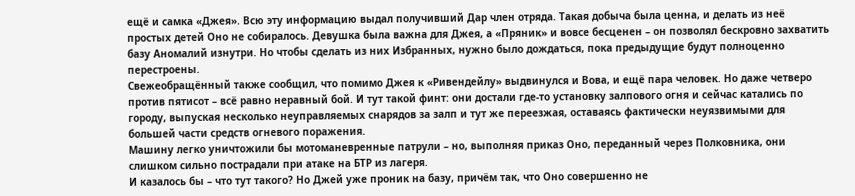ещё и самка «Джея». Всю эту информацию выдал получивший Дар член отряда. Такая добыча была ценна, и делать из неё простых детей Оно не собиралось. Девушка была важна для Джея, а «Пряник» и вовсе бесценен – он позволял бескровно захватить базу Аномалий изнутри. Но чтобы сделать из них Избранных, нужно было дождаться, пока предыдущие будут полноценно перестроены.
Свежеобращённый также сообщил, что помимо Джея к «Ривендейлу» выдвинулся и Вова, и ещё пара человек. Но даже четверо против пятисот – всё равно неравный бой. И тут такой финт: они достали где-то установку залпового огня и сейчас катались по городу, выпуская несколько неуправляемых снарядов за залп и тут же переезжая, оставаясь фактически неуязвимыми для большей части средств огневого поражения.
Машину легко уничтожили бы мотоманевренные патрули – но, выполняя приказ Оно, переданный через Полковника, они слишком сильно пострадали при атаке на БТР из лагеря.
И казалось бы – что тут такого? Но Джей уже проник на базу, причём так, что Оно совершенно не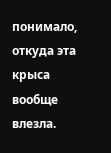понимало, откуда эта крыса вообще влезла.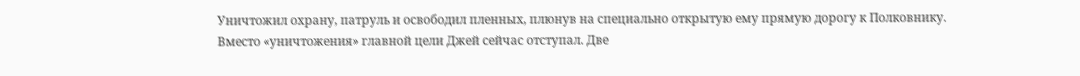Уничтожил охрану, патруль и освободил пленных, плюнув на специально открытую ему прямую дорогу к Полковнику.
Вместо «уничтожения» главной цели Джей сейчас отступал. Две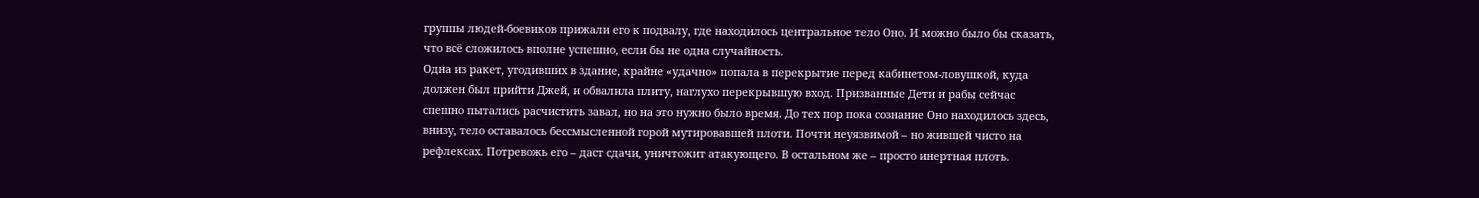группы людей-боевиков прижали его к подвалу, где находилось центральное тело Оно. И можно было бы сказать, что всё сложилось вполне успешно, если бы не одна случайность.
Одна из ракет, угодивших в здание, крайне «удачно» попала в перекрытие перед кабинетом-ловушкой, куда должен был прийти Джей, и обвалила плиту, наглухо перекрывшую вход. Призванные Дети и рабы сейчас спешно пытались расчистить завал, но на это нужно было время. До тех пор пока сознание Оно находилось здесь, внизу, тело оставалось бессмысленной горой мутировавшей плоти. Почти неуязвимой – но жившей чисто на рефлексах. Потревожь его – даст сдачи, уничтожит атакующего. В остальном же – просто инертная плоть.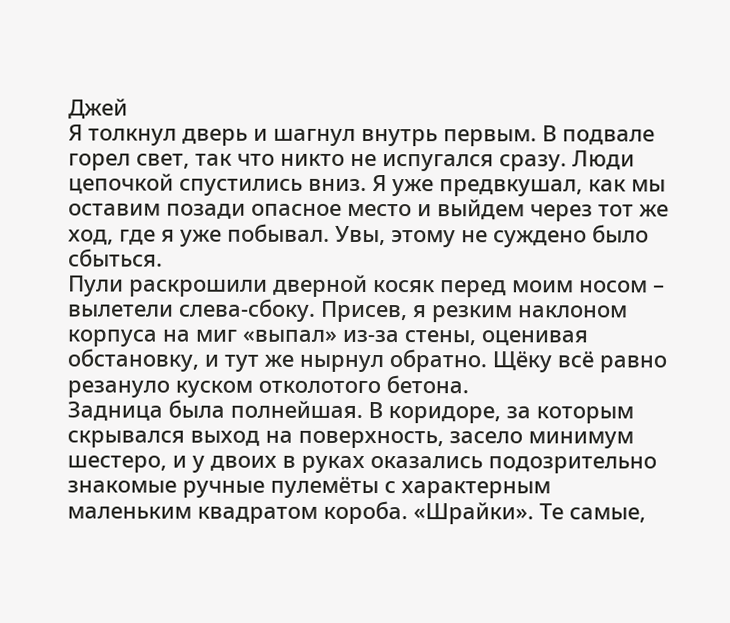Джей
Я толкнул дверь и шагнул внутрь первым. В подвале горел свет, так что никто не испугался сразу. Люди цепочкой спустились вниз. Я уже предвкушал, как мы оставим позади опасное место и выйдем через тот же ход, где я уже побывал. Увы, этому не суждено было сбыться.
Пули раскрошили дверной косяк перед моим носом – вылетели слева-сбоку. Присев, я резким наклоном корпуса на миг «выпал» из-за стены, оценивая обстановку, и тут же нырнул обратно. Щёку всё равно резануло куском отколотого бетона.
Задница была полнейшая. В коридоре, за которым скрывался выход на поверхность, засело минимум шестеро, и у двоих в руках оказались подозрительно знакомые ручные пулемёты с характерным маленьким квадратом короба. «Шрайки». Те самые,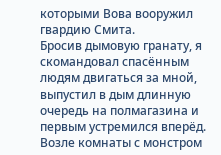которыми Вова вооружил гвардию Смита.
Бросив дымовую гранату, я скомандовал спасённым людям двигаться за мной, выпустил в дым длинную очередь на полмагазина и первым устремился вперёд. Возле комнаты с монстром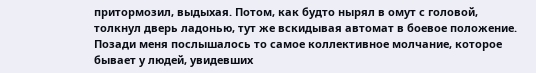притормозил, выдыхая. Потом, как будто нырял в омут с головой, толкнул дверь ладонью, тут же вскидывая автомат в боевое положение.
Позади меня послышалось то самое коллективное молчание, которое бывает у людей, увидевших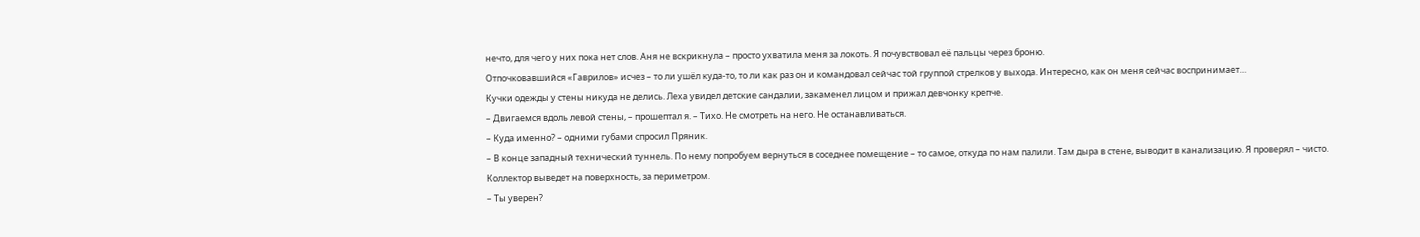нечто, для чего у них пока нет слов. Аня не вскрикнула – просто ухватила меня за локоть. Я почувствовал её пальцы через броню.
Отпочковавшийся «Гаврилов» исчез – то ли ушёл куда-то, то ли как раз он и командовал сейчас той группой стрелков у выхода. Интересно, как он меня сейчас воспринимает…
Кучки одежды у стены никуда не делись. Леха увидел детские сандалии, закаменел лицом и прижал девчонку крепче.
– Двигаемся вдоль левой стены, – прошептал я. – Тихо. Не смотреть на него. Не останавливаться.
– Куда именно? – одними губами спросил Пряник.
– В конце западный технический туннель. По нему попробуем вернуться в соседнее помещение – то самое, откуда по нам палили. Там дыра в стене, выводит в канализацию. Я проверял – чисто. Коллектор выведет на поверхность, за периметром.
– Ты уверен?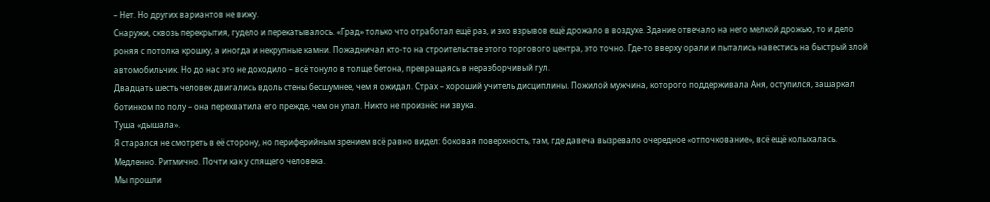– Нет. Но других вариантов не вижу.
Снаружи, сквозь перекрытия, гудело и перекатывалось. «Град» только что отработал ещё раз, и эхо взрывов ещё дрожало в воздухе. Здание отвечало на него мелкой дрожью, то и дело роняя с потолка крошку, а иногда и некрупные камни. Пожадничал кто-то на строительстве этого торгового центра, это точно. Где-то вверху орали и пытались навестись на быстрый злой автомобильчик. Но до нас это не доходило – всё тонуло в толще бетона, превращаясь в неразборчивый гул.
Двадцать шесть человек двигались вдоль стены бесшумнее, чем я ожидал. Страх – хороший учитель дисциплины. Пожилой мужчина, которого поддерживала Аня, оступился, зашаркал ботинком по полу – она перехватила его прежде, чем он упал. Никто не произнёс ни звука.
Туша «дышала».
Я старался не смотреть в её сторону, но периферийным зрением всё равно видел: боковая поверхность, там, где давеча вызревало очередное «отпочкование», всё ещё колыхалась. Медленно. Ритмично. Почти как у спящего человека.
Мы прошли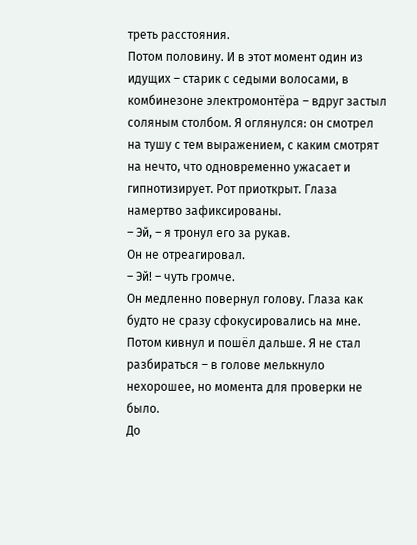треть расстояния.
Потом половину. И в этот момент один из идущих – старик с седыми волосами, в комбинезоне электромонтёра – вдруг застыл соляным столбом. Я оглянулся: он смотрел на тушу с тем выражением, с каким смотрят на нечто, что одновременно ужасает и гипнотизирует. Рот приоткрыт. Глаза намертво зафиксированы.
– Эй, – я тронул его за рукав.
Он не отреагировал.
– Эй! – чуть громче.
Он медленно повернул голову. Глаза как будто не сразу сфокусировались на мне. Потом кивнул и пошёл дальше. Я не стал разбираться – в голове мелькнуло нехорошее, но момента для проверки не было.
До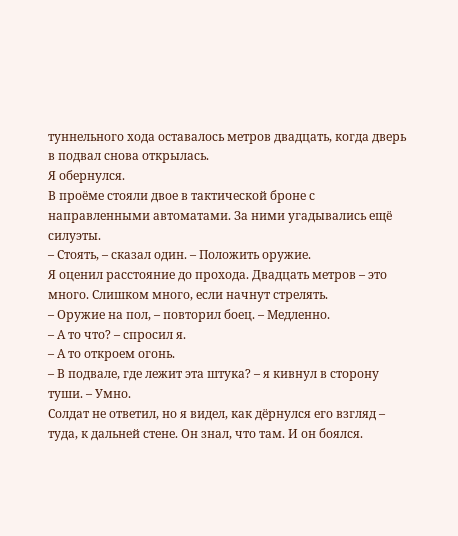туннельного хода оставалось метров двадцать, когда дверь в подвал снова открылась.
Я обернулся.
В проёме стояли двое в тактической броне с направленными автоматами. За ними угадывались ещё силуэты.
– Стоять, – сказал один. – Положить оружие.
Я оценил расстояние до прохода. Двадцать метров – это много. Слишком много, если начнут стрелять.
– Оружие на пол, – повторил боец. – Медленно.
– А то что? – спросил я.
– А то откроем огонь.
– В подвале, где лежит эта штука? – я кивнул в сторону туши. – Умно.
Солдат не ответил, но я видел, как дёрнулся его взгляд – туда, к дальней стене. Он знал, что там. И он боялся.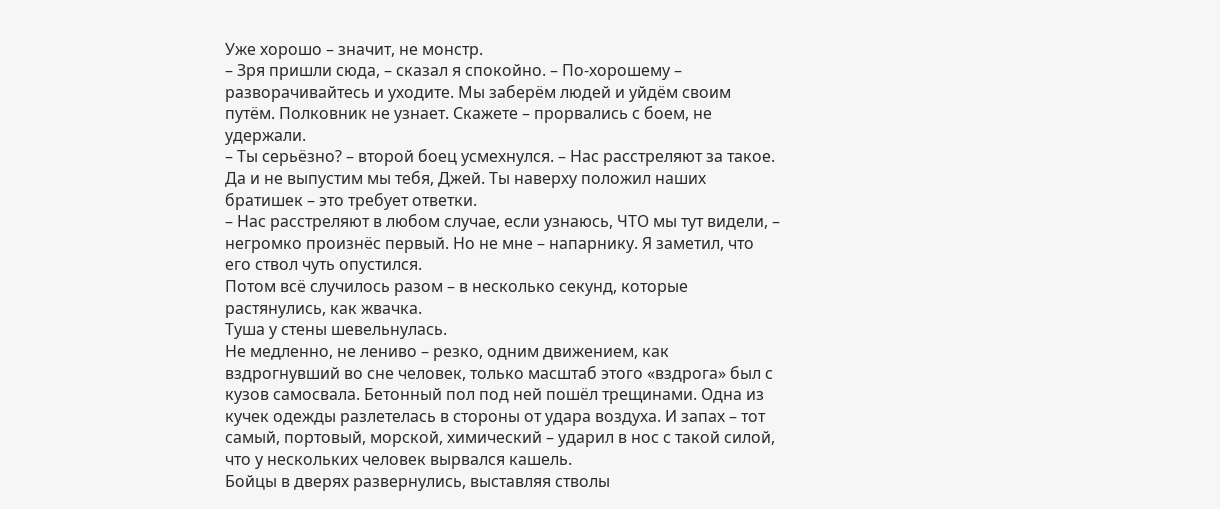Уже хорошо – значит, не монстр.
– Зря пришли сюда, – сказал я спокойно. – По-хорошему – разворачивайтесь и уходите. Мы заберём людей и уйдём своим путём. Полковник не узнает. Скажете – прорвались с боем, не удержали.
– Ты серьёзно? – второй боец усмехнулся. – Нас расстреляют за такое. Да и не выпустим мы тебя, Джей. Ты наверху положил наших братишек – это требует ответки.
– Нас расстреляют в любом случае, если узнаюсь, ЧТО мы тут видели, – негромко произнёс первый. Но не мне – напарнику. Я заметил, что его ствол чуть опустился.
Потом всё случилось разом – в несколько секунд, которые растянулись, как жвачка.
Туша у стены шевельнулась.
Не медленно, не лениво – резко, одним движением, как вздрогнувший во сне человек, только масштаб этого «вздрога» был с кузов самосвала. Бетонный пол под ней пошёл трещинами. Одна из кучек одежды разлетелась в стороны от удара воздуха. И запах – тот самый, портовый, морской, химический – ударил в нос с такой силой, что у нескольких человек вырвался кашель.
Бойцы в дверях развернулись, выставляя стволы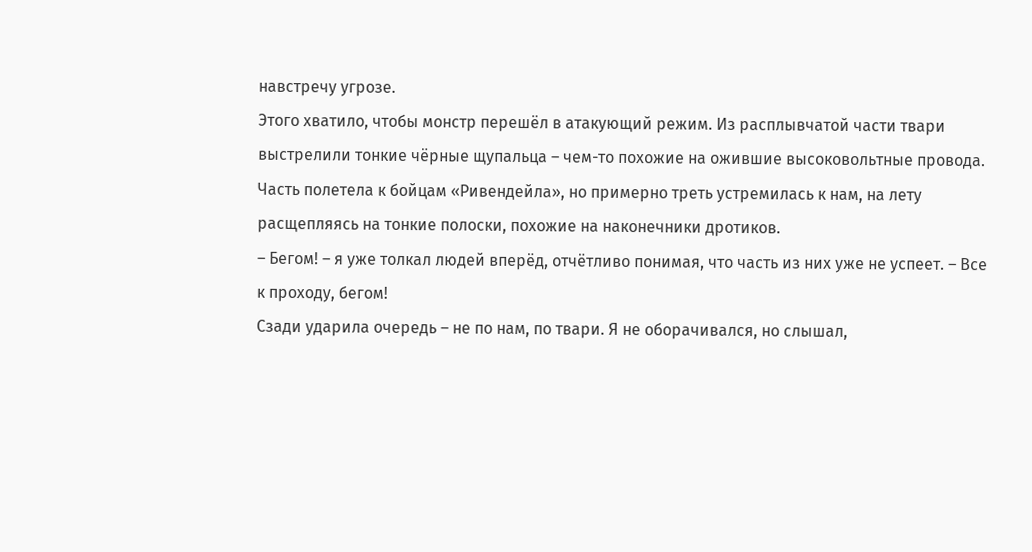навстречу угрозе.
Этого хватило, чтобы монстр перешёл в атакующий режим. Из расплывчатой части твари выстрелили тонкие чёрные щупальца – чем-то похожие на ожившие высоковольтные провода. Часть полетела к бойцам «Ривендейла», но примерно треть устремилась к нам, на лету расщепляясь на тонкие полоски, похожие на наконечники дротиков.
– Бегом! – я уже толкал людей вперёд, отчётливо понимая, что часть из них уже не успеет. – Все к проходу, бегом!
Сзади ударила очередь – не по нам, по твари. Я не оборачивался, но слышал,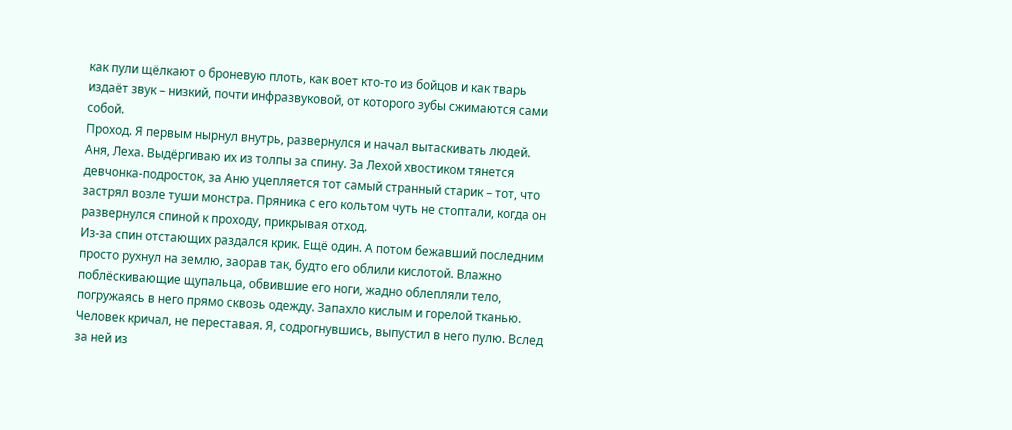как пули щёлкают о броневую плоть, как воет кто-то из бойцов и как тварь издаёт звук – низкий, почти инфразвуковой, от которого зубы сжимаются сами собой.
Проход. Я первым нырнул внутрь, развернулся и начал вытаскивать людей. Аня, Леха. Выдёргиваю их из толпы за спину. За Лехой хвостиком тянется девчонка-подросток, за Аню уцепляется тот самый странный старик – тот, что застрял возле туши монстра. Пряника с его кольтом чуть не стоптали, когда он развернулся спиной к проходу, прикрывая отход.
Из-за спин отстающих раздался крик. Ещё один. А потом бежавший последним просто рухнул на землю, заорав так, будто его облили кислотой. Влажно поблёскивающие щупальца, обвившие его ноги, жадно облепляли тело, погружаясь в него прямо сквозь одежду. Запахло кислым и горелой тканью. Человек кричал, не переставая. Я, содрогнувшись, выпустил в него пулю. Вслед за ней из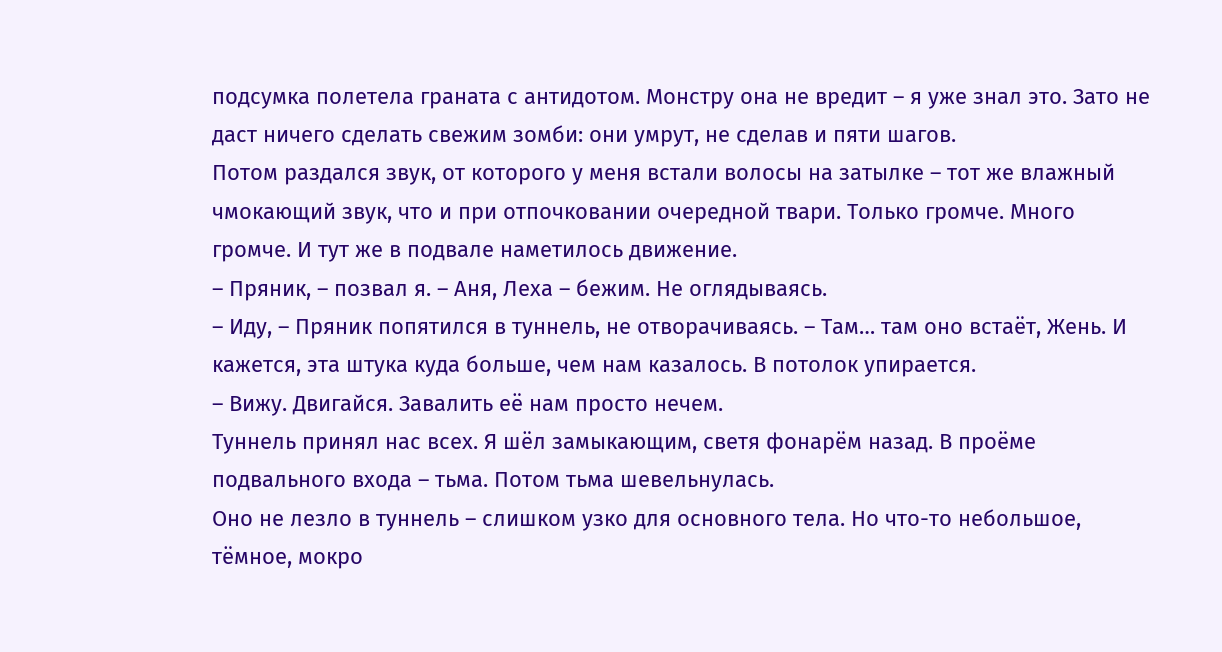подсумка полетела граната с антидотом. Монстру она не вредит – я уже знал это. Зато не даст ничего сделать свежим зомби: они умрут, не сделав и пяти шагов.
Потом раздался звук, от которого у меня встали волосы на затылке – тот же влажный чмокающий звук, что и при отпочковании очередной твари. Только громче. Много громче. И тут же в подвале наметилось движение.
– Пряник, – позвал я. – Аня, Леха – бежим. Не оглядываясь.
– Иду, – Пряник попятился в туннель, не отворачиваясь. – Там… там оно встаёт, Жень. И кажется, эта штука куда больше, чем нам казалось. В потолок упирается.
– Вижу. Двигайся. Завалить её нам просто нечем.
Туннель принял нас всех. Я шёл замыкающим, светя фонарём назад. В проёме подвального входа – тьма. Потом тьма шевельнулась.
Оно не лезло в туннель – слишком узко для основного тела. Но что-то небольшое, тёмное, мокро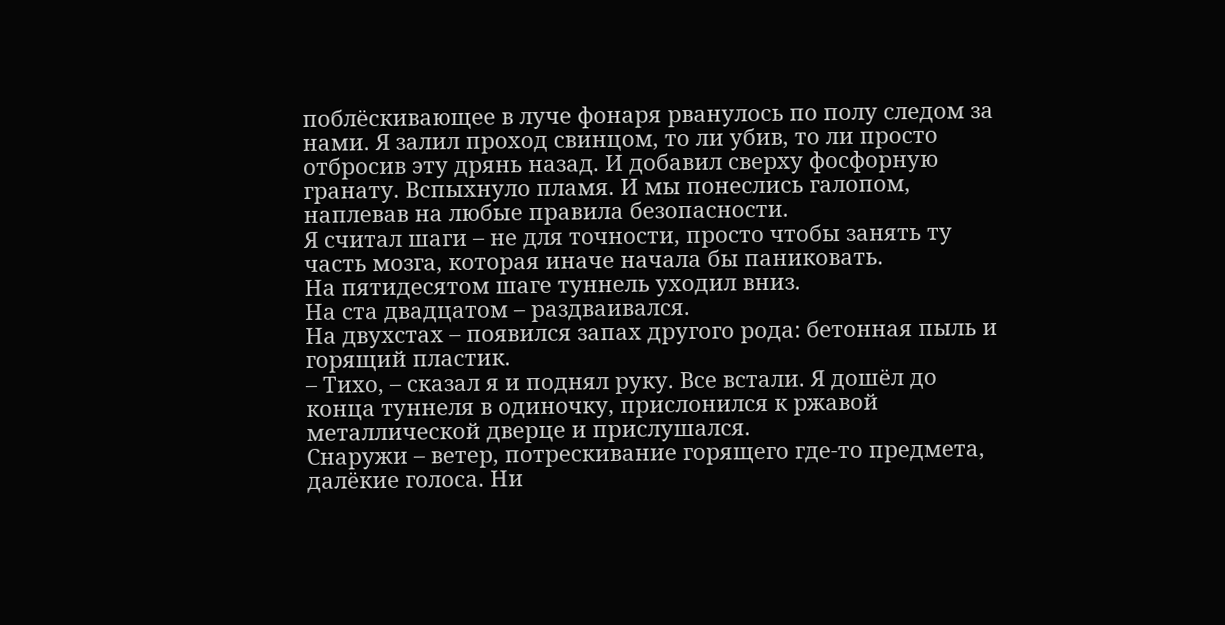поблёскивающее в луче фонаря рванулось по полу следом за нами. Я залил проход свинцом, то ли убив, то ли просто отбросив эту дрянь назад. И добавил сверху фосфорную гранату. Вспыхнуло пламя. И мы понеслись галопом, наплевав на любые правила безопасности.
Я считал шаги – не для точности, просто чтобы занять ту часть мозга, которая иначе начала бы паниковать.
На пятидесятом шаге туннель уходил вниз.
На ста двадцатом – раздваивался.
На двухстах – появился запах другого рода: бетонная пыль и горящий пластик.
– Тихо, – сказал я и поднял руку. Все встали. Я дошёл до конца туннеля в одиночку, прислонился к ржавой металлической дверце и прислушался.
Снаружи – ветер, потрескивание горящего где-то предмета, далёкие голоса. Ни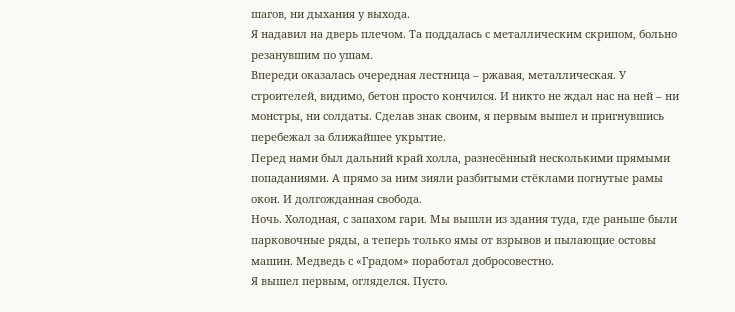шагов, ни дыхания у выхода.
Я надавил на дверь плечом. Та поддалась с металлическим скрипом, больно резанувшим по ушам.
Впереди оказалась очередная лестница – ржавая, металлическая. У строителей, видимо, бетон просто кончился. И никто не ждал нас на ней – ни монстры, ни солдаты. Сделав знак своим, я первым вышел и пригнувшись перебежал за ближайшее укрытие.
Перед нами был дальний край холла, разнесённый несколькими прямыми попаданиями. А прямо за ним зияли разбитыми стёклами погнутые рамы окон. И долгожданная свобода.
Ночь. Холодная, с запахом гари. Мы вышли из здания туда, где раньше были парковочные ряды, а теперь только ямы от взрывов и пылающие остовы машин. Медведь с «Градом» поработал добросовестно.
Я вышел первым, огляделся. Пусто.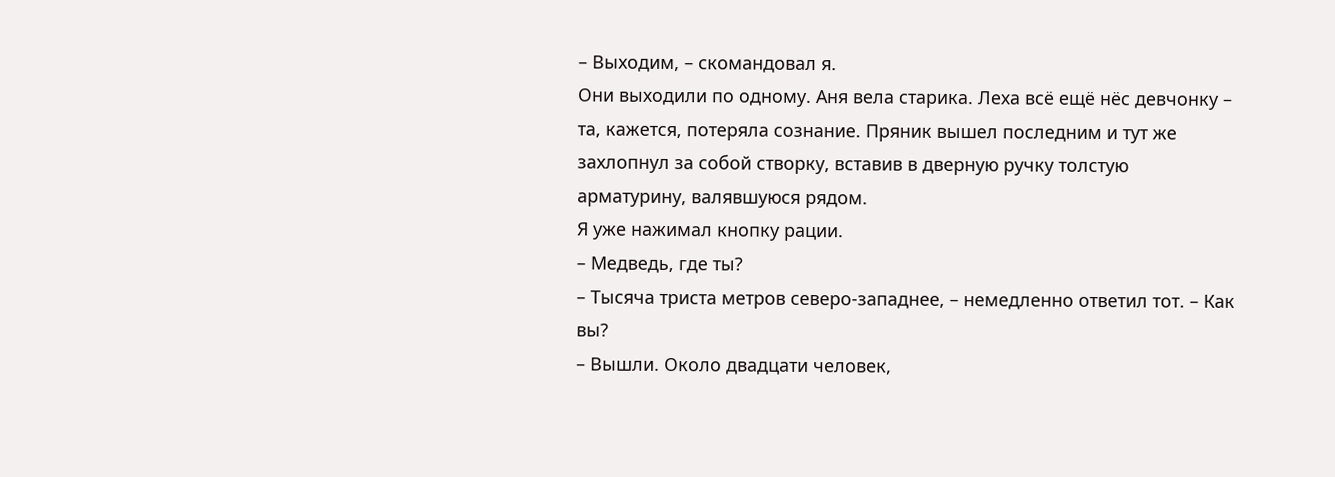– Выходим, – скомандовал я.
Они выходили по одному. Аня вела старика. Леха всё ещё нёс девчонку – та, кажется, потеряла сознание. Пряник вышел последним и тут же захлопнул за собой створку, вставив в дверную ручку толстую арматурину, валявшуюся рядом.
Я уже нажимал кнопку рации.
– Медведь, где ты?
– Тысяча триста метров северо-западнее, – немедленно ответил тот. – Как вы?
– Вышли. Около двадцати человек,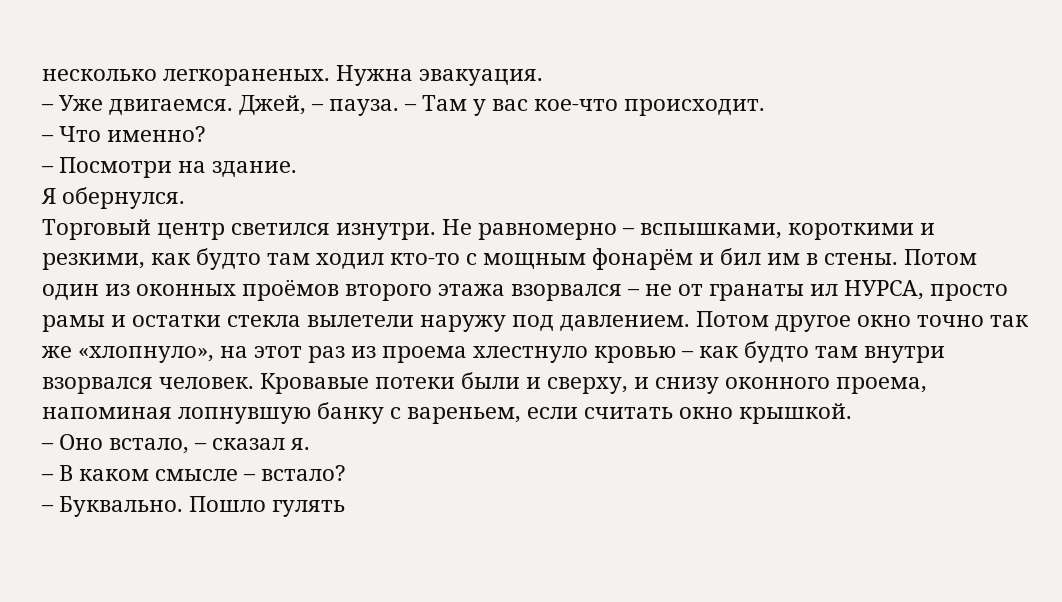несколько легкораненых. Нужна эвакуация.
– Уже двигаемся. Джей, – пауза. – Там у вас кое-что происходит.
– Что именно?
– Посмотри на здание.
Я обернулся.
Торговый центр светился изнутри. Не равномерно – вспышками, короткими и резкими, как будто там ходил кто-то с мощным фонарём и бил им в стены. Потом один из оконных проёмов второго этажа взорвался – не от гранаты ил НУРСА, просто рамы и остатки стекла вылетели наружу под давлением. Потом другое окно точно так же «хлопнуло», на этот раз из проема хлестнуло кровью – как будто там внутри взорвался человек. Кровавые потеки были и сверху, и снизу оконного проема, напоминая лопнувшую банку с вареньем, если считать окно крышкой.
– Оно встало, – сказал я.
– В каком смысле – встало?
– Буквально. Пошло гулять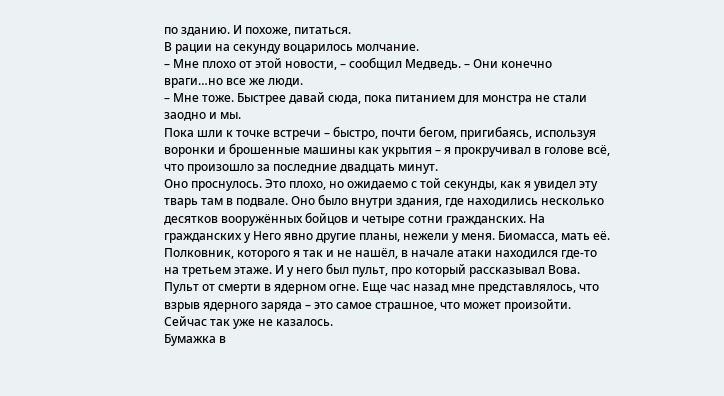по зданию. И похоже, питаться.
В рации на секунду воцарилось молчание.
– Мне плохо от этой новости, – сообщил Медведь. – Они конечно враги…но все же люди.
– Мне тоже. Быстрее давай сюда, пока питанием для монстра не стали заодно и мы.
Пока шли к точке встречи – быстро, почти бегом, пригибаясь, используя воронки и брошенные машины как укрытия – я прокручивал в голове всё, что произошло за последние двадцать минут.
Оно проснулось. Это плохо, но ожидаемо с той секунды, как я увидел эту тварь там в подвале. Оно было внутри здания, где находились несколько десятков вооружённых бойцов и четыре сотни гражданских. На гражданских у Него явно другие планы, нежели у меня. Биомасса, мать её. Полковник, которого я так и не нашёл, в начале атаки находился где-то на третьем этаже. И у него был пульт, про который рассказывал Вова. Пульт от смерти в ядерном огне. Еще час назад мне представлялось, что взрыв ядерного заряда – это самое страшное, что может произойти. Сейчас так уже не казалось.
Бумажка в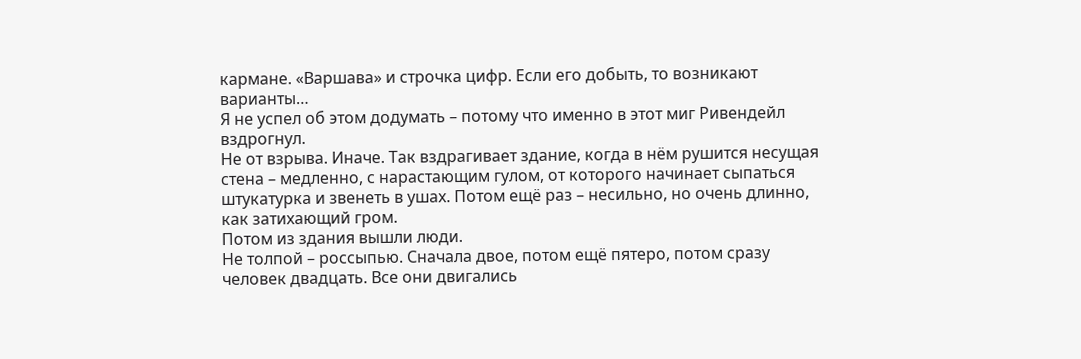кармане. «Варшава» и строчка цифр. Если его добыть, то возникают варианты…
Я не успел об этом додумать – потому что именно в этот миг Ривендейл вздрогнул.
Не от взрыва. Иначе. Так вздрагивает здание, когда в нём рушится несущая стена – медленно, с нарастающим гулом, от которого начинает сыпаться штукатурка и звенеть в ушах. Потом ещё раз – несильно, но очень длинно, как затихающий гром.
Потом из здания вышли люди.
Не толпой – россыпью. Сначала двое, потом ещё пятеро, потом сразу человек двадцать. Все они двигались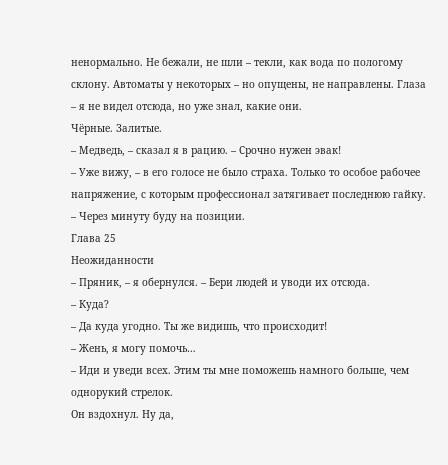ненормально. Не бежали, не шли – текли, как вода по пологому склону. Автоматы у некоторых – но опущены, не направлены. Глаза – я не видел отсюда, но уже знал, какие они.
Чёрные. Залитые.
– Медведь, – сказал я в рацию. – Срочно нужен эвак!
– Уже вижу, – в его голосе не было страха. Только то особое рабочее напряжение, с которым профессионал затягивает последнюю гайку. – Через минуту буду на позиции.
Глава 25
Неожиданности
– Пряник, – я обернулся. – Бери людей и уводи их отсюда.
– Куда?
– Да куда угодно. Ты же видишь, что происходит!
– Жень, я могу помочь…
– Иди и уведи всех. Этим ты мне поможешь намного больше, чем однорукий стрелок.
Он вздохнул. Ну да,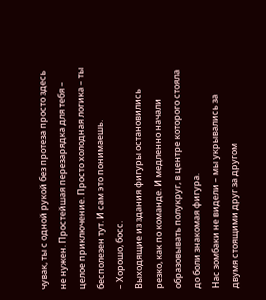чувак, ты с одной рукой без протеза просто здесь не нужен. Простейшая перезарядка для тебя – целое приключение. Просто холодная логика – ты бесполезен тут. И сам это понимаешь.
– Хорошо, босс.
Выходящие из здания фигуры остановились резко, как по команде. И медленно начали образовывать полукруг, в центре которого стояла до боли знакомая фигура.
Нас зомбаки не видели – мы укрывались за двумя стоящими друг за другом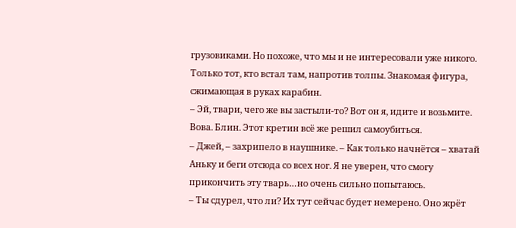грузовиками. Но похоже, что мы и не интересовали уже никого. Только тот, кто встал там, напротив толпы. Знакомая фигура, сжимающая в руках карабин.
– Эй, твари, чего же вы застыли-то? Вот он я, идите и возьмите.
Вова. Блин. Этот кретин всё же решил самоубиться.
– Джей, – захрипело в наушнике. – Как только начнётся – хватай Аньку и беги отсюда со всех ног. Я не уверен, что смогу прикончить эту тварь…но очень сильно попытаюсь.
– Ты сдурел, что ли? Их тут сейчас будет немерено. Оно жрёт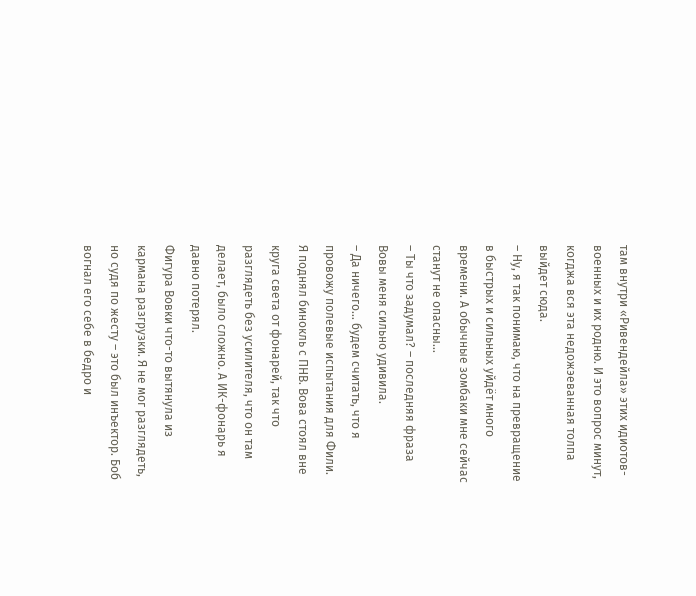там внутри «Ривендейла» этих идиотов-военных и их родню. И это вопрос минут, когджа вся эта недожэеванная толпа выйдет сюда.
– Ну, я так понимаю, что на превращение в быстрых и сильных уйдёт много времени. А обычные зомбаки мне сейчас станут не опасны…
– Ты что задумал? – последняя фраза Вовы меня сильно удивила.
– Да ничего… будем считать, что я провожу полевые испытания для Фили.
Я поднял бинокль с ПНВ. Вова стоял вне круга света от фонарей, так что разглядеть без усилителя, что он там делает, было сложно. А ИК-фонарь я давно потерял.
Фигура Вовки что-то вытянула из кармана разгрузки. Я не мог разглядеть, но судя по жесту – это был инъектор. Боб вогнал его себе в бедро и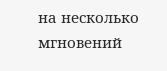на несколько мгновений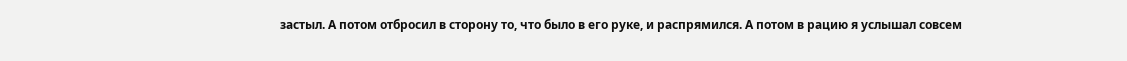застыл. А потом отбросил в сторону то, что было в его руке, и распрямился. А потом в рацию я услышал совсем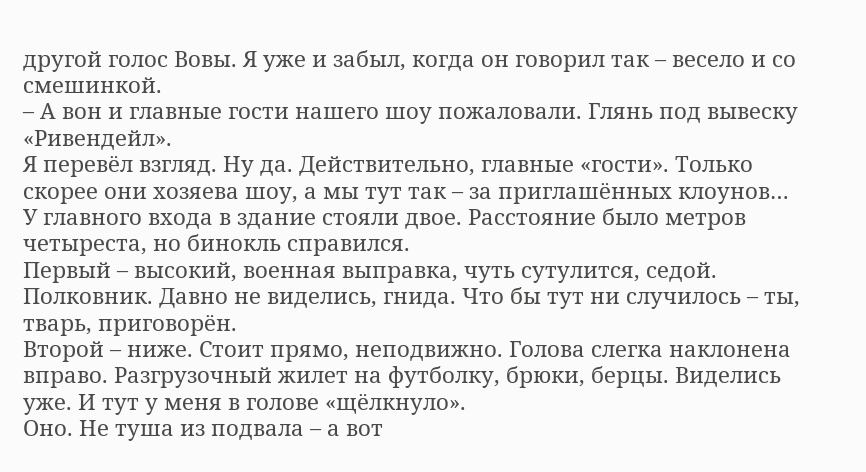другой голос Вовы. Я уже и забыл, когда он говорил так – весело и со смешинкой.
– А вон и главные гости нашего шоу пожаловали. Глянь под вывеску «Ривендейл».
Я перевёл взгляд. Ну да. Действительно, главные «гости». Только скорее они хозяева шоу, а мы тут так – за приглашённых клоунов…
У главного входа в здание стояли двое. Расстояние было метров четыреста, но бинокль справился.
Первый – высокий, военная выправка, чуть сутулится, седой. Полковник. Давно не виделись, гнида. Что бы тут ни случилось – ты, тварь, приговорён.
Второй – ниже. Стоит прямо, неподвижно. Голова слегка наклонена вправо. Разгрузочный жилет на футболку, брюки, берцы. Виделись уже. И тут у меня в голове «щёлкнуло».
Оно. Не туша из подвала – а вот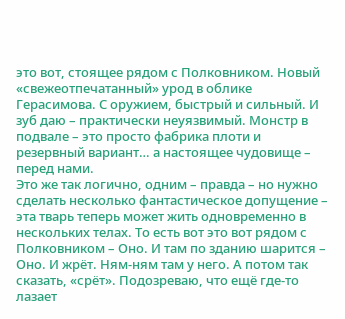это вот, стоящее рядом с Полковником. Новый «свежеотпечатанный» урод в облике Герасимова. С оружием, быстрый и сильный. И зуб даю – практически неуязвимый. Монстр в подвале – это просто фабрика плоти и резервный вариант… а настоящее чудовище – перед нами.
Это же так логично, одним – правда – но нужно сделать несколько фантастическое допущение – эта тварь теперь может жить одновременно в нескольких телах. То есть вот это вот рядом с Полковником – Оно. И там по зданию шарится – Оно. И жрёт. Ням-ням там у него. А потом так сказать, «срёт». Подозреваю, что ещё где-то лазает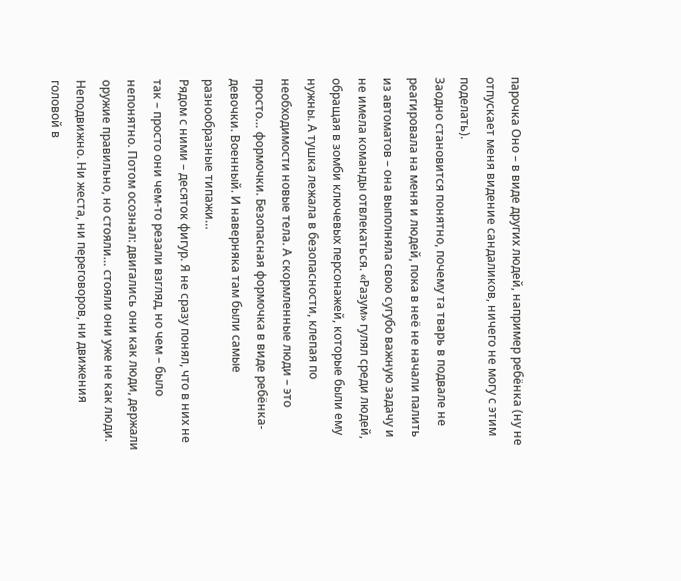парочка Оно – в виде других людей, например ребёнка (ну не отпускает меня видение сандаликов, ничего не могу с этим поделать).
Заодно становится понятно, почему та тварь в подвале не реагировала на меня и людей, пока в неё не начали палить из автоматов – она выполняла свою сугубо важную задачу и не имела команды отвлекаться. «Разум» гулял среди людей, обращая в зомби ключевых персонажей, которые были ему нужны. А тушка лежала в безопасности, клепая по необходимости новые тела. А скормленные люди – это просто… формочки. Безопасная формочка в виде ребёнка-девочки. Военный. И наверняка там были самые разнообразные типажи…
Рядом с ними – десяток фигур. Я не сразу понял, что в них не так – просто они чем-то резали взгляд, но чем – было непонятно. Потом осознал: двигались они как люди, держали оружие правильно, но стояли… стояли они уже не как люди. Неподвижно. Ни жеста, ни переговоров, ни движения головой в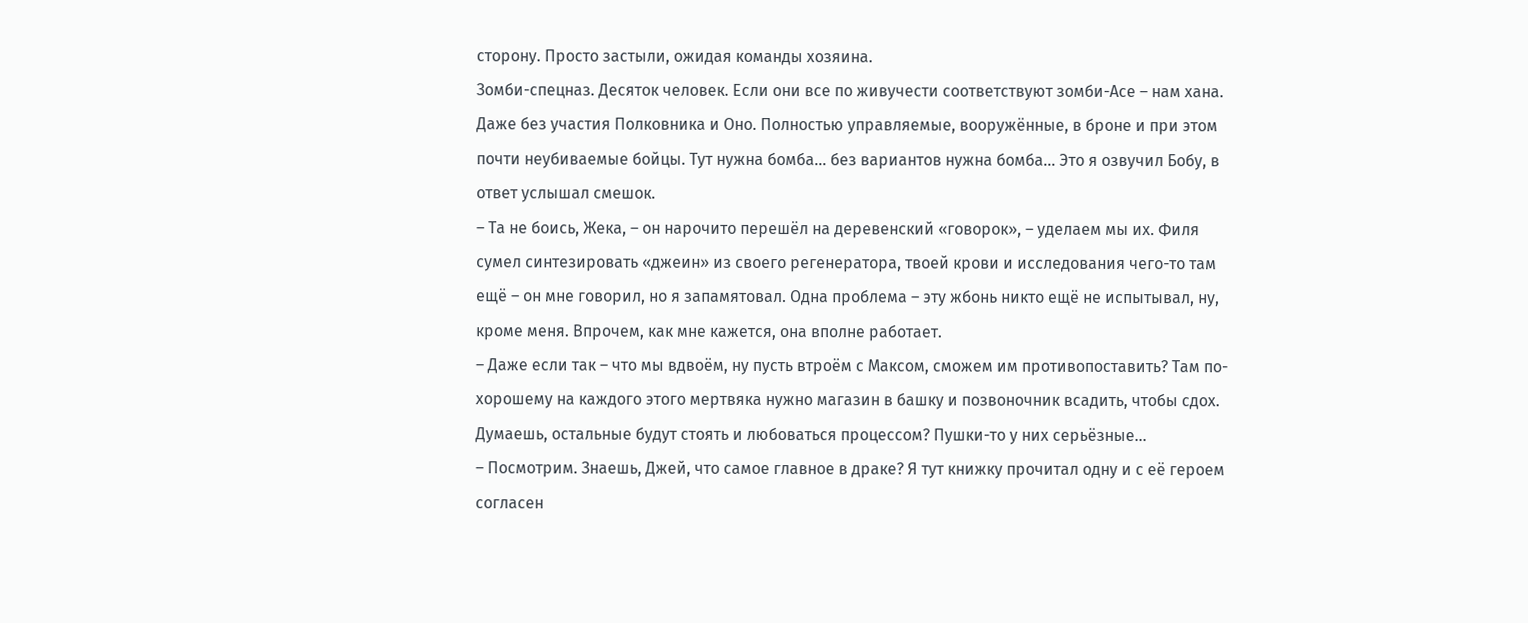сторону. Просто застыли, ожидая команды хозяина.
Зомби-спецназ. Десяток человек. Если они все по живучести соответствуют зомби-Асе – нам хана. Даже без участия Полковника и Оно. Полностью управляемые, вооружённые, в броне и при этом почти неубиваемые бойцы. Тут нужна бомба… без вариантов нужна бомба… Это я озвучил Бобу, в ответ услышал смешок.
– Та не боись, Жека, – он нарочито перешёл на деревенский «говорок», – уделаем мы их. Филя сумел синтезировать «джеин» из своего регенератора, твоей крови и исследования чего-то там ещё – он мне говорил, но я запамятовал. Одна проблема – эту жбонь никто ещё не испытывал, ну, кроме меня. Впрочем, как мне кажется, она вполне работает.
– Даже если так – что мы вдвоём, ну пусть втроём с Максом, сможем им противопоставить? Там по-хорошему на каждого этого мертвяка нужно магазин в башку и позвоночник всадить, чтобы сдох. Думаешь, остальные будут стоять и любоваться процессом? Пушки-то у них серьёзные…
– Посмотрим. Знаешь, Джей, что самое главное в драке? Я тут книжку прочитал одну и с её героем согласен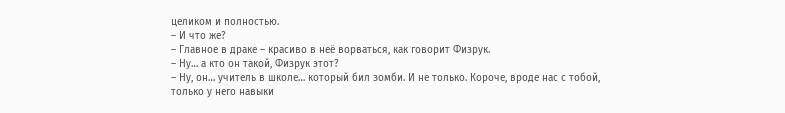целиком и полностью.
– И что же?
– Главное в драке – красиво в неё ворваться, как говорит Физрук.
– Ну… а кто он такой, Физрук этот?
– Ну, он… учитель в школе… который бил зомби. И не только. Короче, вроде нас с тобой, только у него навыки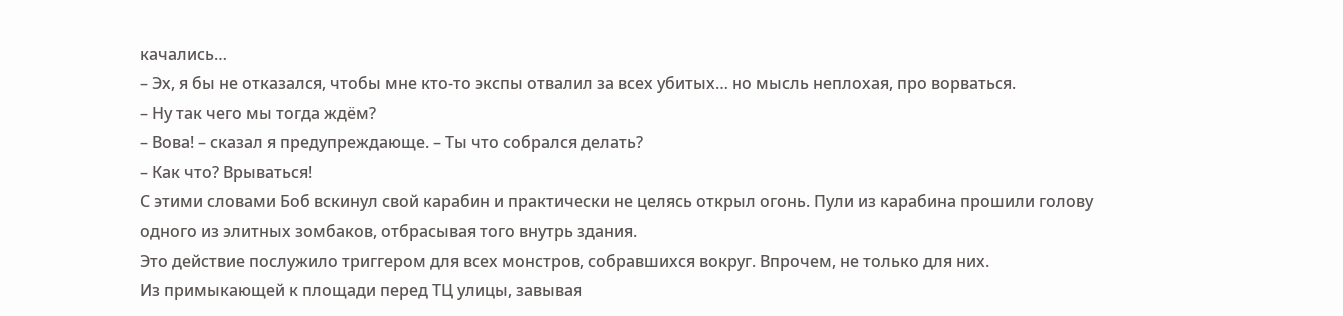качались…
– Эх, я бы не отказался, чтобы мне кто-то экспы отвалил за всех убитых… но мысль неплохая, про ворваться.
– Ну так чего мы тогда ждём?
– Вова! – сказал я предупреждающе. – Ты что собрался делать?
– Как что? Врываться!
С этими словами Боб вскинул свой карабин и практически не целясь открыл огонь. Пули из карабина прошили голову одного из элитных зомбаков, отбрасывая того внутрь здания.
Это действие послужило триггером для всех монстров, собравшихся вокруг. Впрочем, не только для них.
Из примыкающей к площади перед ТЦ улицы, завывая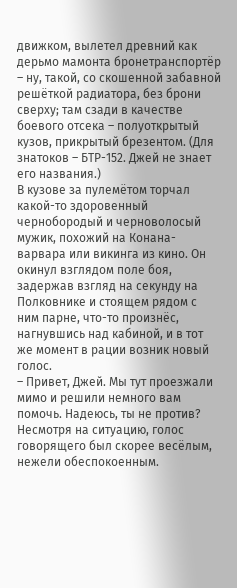движком, вылетел древний как дерьмо мамонта бронетранспортёр – ну, такой, со скошенной забавной решёткой радиатора, без брони сверху; там сзади в качестве боевого отсека – полуоткрытый кузов, прикрытый брезентом. (Для знатоков – БТР-152. Джей не знает его названия.)
В кузове за пулемётом торчал какой-то здоровенный чернобородый и черноволосый мужик, похожий на Конана-варвара или викинга из кино. Он окинул взглядом поле боя, задержав взгляд на секунду на Полковнике и стоящем рядом с ним парне, что-то произнёс, нагнувшись над кабиной, и в тот же момент в рации возник новый голос.
– Привет, Джей. Мы тут проезжали мимо и решили немного вам помочь. Надеюсь, ты не против?
Несмотря на ситуацию, голос говорящего был скорее весёлым, нежели обеспокоенным.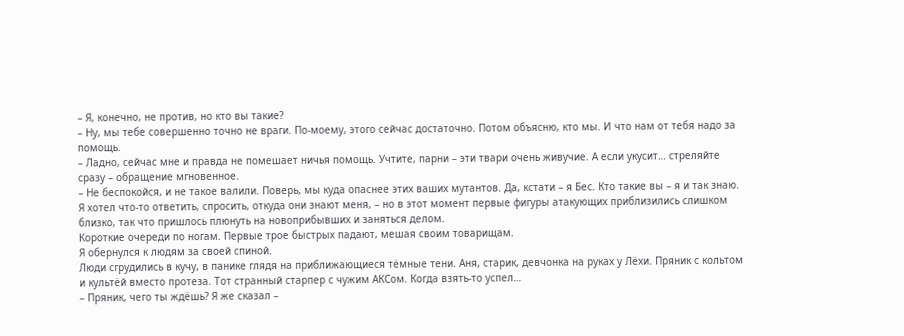– Я, конечно, не против, но кто вы такие?
– Ну, мы тебе совершенно точно не враги. По-моему, этого сейчас достаточно. Потом объясню, кто мы. И что нам от тебя надо за помощь.
– Ладно, сейчас мне и правда не помешает ничья помощь. Учтите, парни – эти твари очень живучие. А если укусит… стреляйте сразу – обращение мгновенное.
– Не беспокойся, и не такое валили. Поверь, мы куда опаснее этих ваших мутантов. Да, кстати – я Бес. Кто такие вы – я и так знаю.
Я хотел что-то ответить, спросить, откуда они знают меня, – но в этот момент первые фигуры атакующих приблизились слишком близко, так что пришлось плюнуть на новоприбывших и заняться делом.
Короткие очереди по ногам. Первые трое быстрых падают, мешая своим товарищам.
Я обернулся к людям за своей спиной.
Люди сгрудились в кучу, в панике глядя на приближающиеся тёмные тени. Аня, старик, девчонка на руках у Лёхи. Пряник с кольтом и культёй вместо протеза. Тот странный старпер с чужим АКСом. Когда взять-то успел…
– Пряник, чего ты ждёшь? Я же сказал –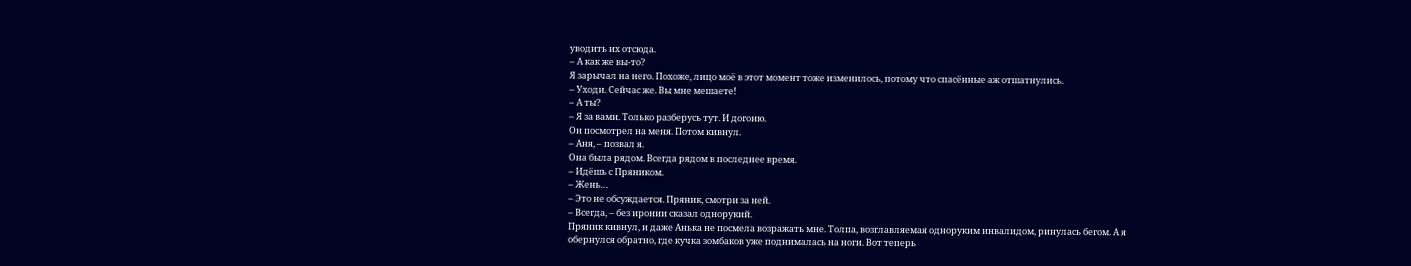уводить их отсюда.
– А как же вы-то?
Я зарычал на него. Похоже, лицо моё в этот момент тоже изменилось, потому что спасённые аж отшатнулись.
– Уходи. Сейчас же. Вы мне мешаете!
– А ты?
– Я за вами. Только разберусь тут. И догоню.
Он посмотрел на меня. Потом кивнул.
– Аня, – позвал я.
Она была рядом. Всегда рядом в последнее время.
– Идёшь с Пряником.
– Жень…
– Это не обсуждается. Пряник, смотри за ней.
– Всегда, – без иронии сказал однорукий.
Пряник кивнул, и даже Анька не посмела возражать мне. Толпа, возглавляемая одноруким инвалидом, ринулась бегом. А я обернулся обратно, где кучка зомбаков уже поднималась на ноги. Вот теперь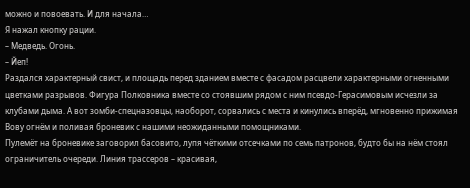можно и повоевать. И для начала…
Я нажал кнопку рации.
– Медведь. Огонь.
– Йеп!
Раздался характерный свист, и площадь перед зданием вместе с фасадом расцвели характерными огненными цветками разрывов. Фигура Полковника вместе со стоявшим рядом с ним псевдо-Герасимовым исчезли за клубами дыма. А вот зомби-спецназовцы, наоборот, сорвались с места и кинулись вперёд, мгновенно прижимая Вову огнём и поливая броневик с нашими неожиданными помощниками.
Пулемёт на броневике заговорил басовито, лупя чёткими отсечками по семь патронов, будто бы на нём стоял ограничитель очереди. Линия трассеров – красивая,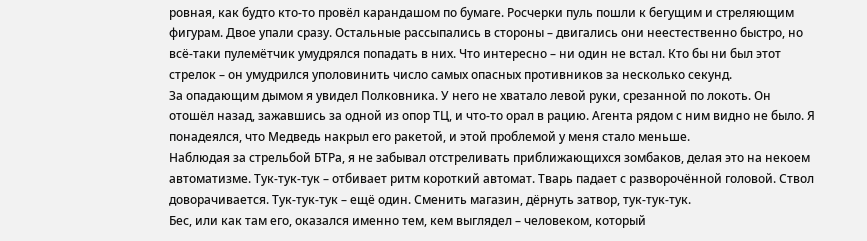ровная, как будто кто-то провёл карандашом по бумаге. Росчерки пуль пошли к бегущим и стреляющим фигурам. Двое упали сразу. Остальные рассыпались в стороны – двигались они неестественно быстро, но всё-таки пулемётчик умудрялся попадать в них. Что интересно – ни один не встал. Кто бы ни был этот стрелок – он умудрился уполовинить число самых опасных противников за несколько секунд.
За опадающим дымом я увидел Полковника. У него не хватало левой руки, срезанной по локоть. Он отошёл назад, зажавшись за одной из опор ТЦ, и что-то орал в рацию. Агента рядом с ним видно не было. Я понадеялся, что Медведь накрыл его ракетой, и этой проблемой у меня стало меньше.
Наблюдая за стрельбой БТРа, я не забывал отстреливать приближающихся зомбаков, делая это на некоем автоматизме. Тук-тук-тук – отбивает ритм короткий автомат. Тварь падает с разворочённой головой. Ствол доворачивается. Тук-тук-тук – ещё один. Сменить магазин, дёрнуть затвор, тук-тук-тук.
Бес, или как там его, оказался именно тем, кем выглядел – человеком, который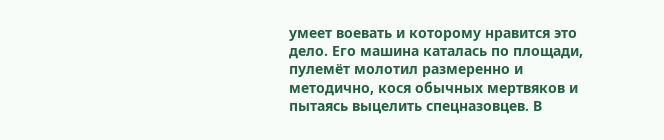умеет воевать и которому нравится это дело. Его машина каталась по площади, пулемёт молотил размеренно и методично, кося обычных мертвяков и пытаясь выцелить спецназовцев. В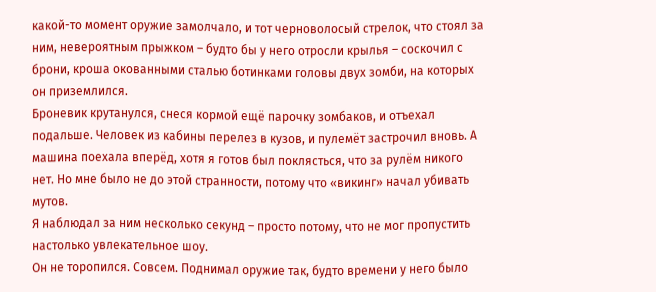какой-то момент оружие замолчало, и тот черноволосый стрелок, что стоял за ним, невероятным прыжком – будто бы у него отросли крылья – соскочил с брони, кроша окованными сталью ботинками головы двух зомби, на которых он приземлился.
Броневик крутанулся, снеся кормой ещё парочку зомбаков, и отъехал подальше. Человек из кабины перелез в кузов, и пулемёт застрочил вновь. А машина поехала вперёд, хотя я готов был поклясться, что за рулём никого нет. Но мне было не до этой странности, потому что «викинг» начал убивать мутов.
Я наблюдал за ним несколько секунд – просто потому, что не мог пропустить настолько увлекательное шоу.
Он не торопился. Совсем. Поднимал оружие так, будто времени у него было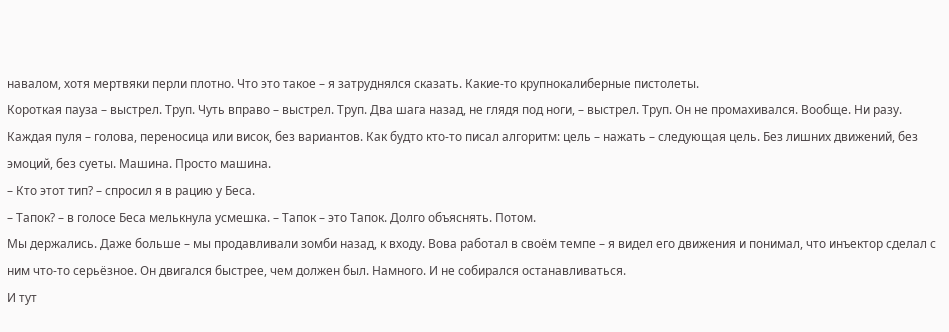навалом, хотя мертвяки перли плотно. Что это такое – я затруднялся сказать. Какие-то крупнокалиберные пистолеты.
Короткая пауза – выстрел. Труп. Чуть вправо – выстрел. Труп. Два шага назад, не глядя под ноги, – выстрел. Труп. Он не промахивался. Вообще. Ни разу. Каждая пуля – голова, переносица или висок, без вариантов. Как будто кто-то писал алгоритм: цель – нажать – следующая цель. Без лишних движений, без эмоций, без суеты. Машина. Просто машина.
– Кто этот тип? – спросил я в рацию у Беса.
– Тапок? – в голосе Беса мелькнула усмешка. – Тапок – это Тапок. Долго объяснять. Потом.
Мы держались. Даже больше – мы продавливали зомби назад, к входу. Вова работал в своём темпе – я видел его движения и понимал, что инъектор сделал с ним что-то серьёзное. Он двигался быстрее, чем должен был. Намного. И не собирался останавливаться.
И тут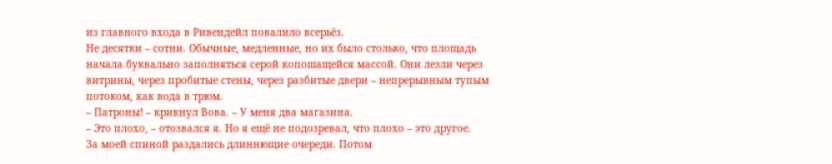из главного входа в Ривендейл повалило всерьёз.
Не десятки – сотни. Обычные, медленные, но их было столько, что площадь начала буквально заполняться серой копошащейся массой. Они лезли через витрины, через пробитые стены, через разбитые двери – непрерывным тупым потоком, как вода в трюм.
– Патроны! – крикнул Вова. – У меня два магазина.
– Это плохо, – отозвался я. Но я ещё не подозревал, что плохо – это другое.
За моей спиной раздались длиннющие очереди. Потом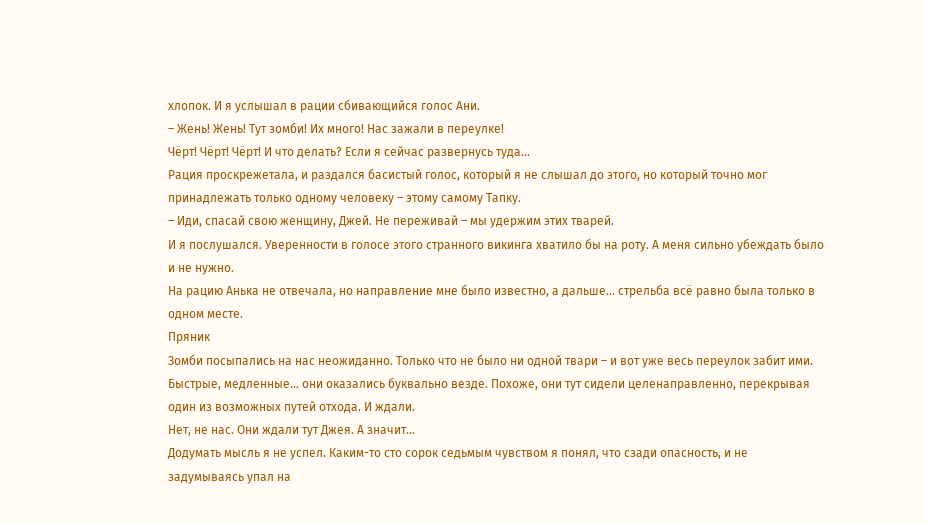хлопок. И я услышал в рации сбивающийся голос Ани.
– Жень! Жень! Тут зомби! Их много! Нас зажали в переулке!
Чёрт! Чёрт! Чёрт! И что делать? Если я сейчас развернусь туда…
Рация проскрежетала, и раздался басистый голос, который я не слышал до этого, но который точно мог принадлежать только одному человеку – этому самому Тапку.
– Иди, спасай свою женщину, Джей. Не переживай – мы удержим этих тварей.
И я послушался. Уверенности в голосе этого странного викинга хватило бы на роту. А меня сильно убеждать было и не нужно.
На рацию Анька не отвечала, но направление мне было известно, а дальше… стрельба всё равно была только в одном месте.
Пряник
Зомби посыпались на нас неожиданно. Только что не было ни одной твари – и вот уже весь переулок забит ими. Быстрые, медленные… они оказались буквально везде. Похоже, они тут сидели целенаправленно, перекрывая один из возможных путей отхода. И ждали.
Нет, не нас. Они ждали тут Джея. А значит…
Додумать мысль я не успел. Каким-то сто сорок седьмым чувством я понял, что сзади опасность, и не задумываясь упал на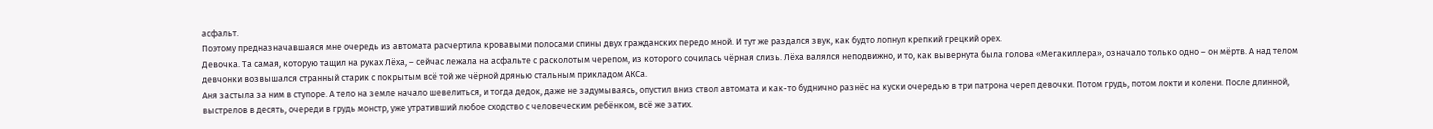асфальт.
Поэтому предназначавшаяся мне очередь из автомата расчертила кровавыми полосами спины двух гражданских передо мной. И тут же раздался звук, как будто лопнул крепкий грецкий орех.
Девочка. Та самая, которую тащил на руках Лёха, – сейчас лежала на асфальте с расколотым черепом, из которого сочилась чёрная слизь. Лёха валялся неподвижно, и то, как вывернута была голова «Мегакиллера», означало только одно – он мёртв. А над телом девчонки возвышался странный старик с покрытым всё той же чёрной дрянью стальным прикладом АКСа.
Аня застыла за ним в ступоре. А тело на земле начало шевелиться, и тогда дедок, даже не задумываясь, опустил вниз ствол автомата и как-то буднично разнёс на куски очередью в три патрона череп девочки. Потом грудь, потом локти и колени. После длинной, выстрелов в десять, очереди в грудь монстр, уже утративший любое сходство с человеческим ребёнком, всё же затих.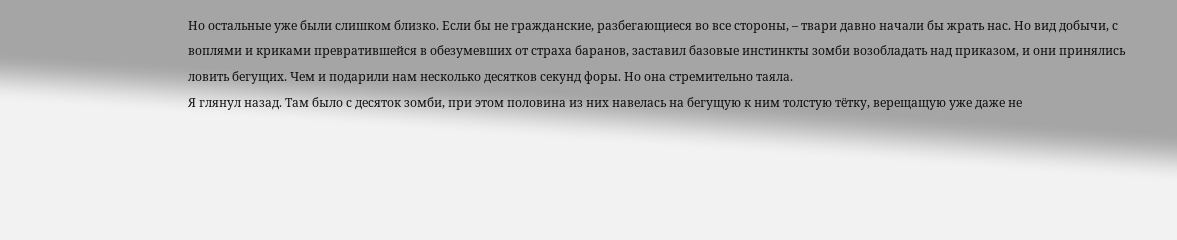Но остальные уже были слишком близко. Если бы не гражданские, разбегающиеся во все стороны, – твари давно начали бы жрать нас. Но вид добычи, с воплями и криками превратившейся в обезумевших от страха баранов, заставил базовые инстинкты зомби возобладать над приказом, и они принялись ловить бегущих. Чем и подарили нам несколько десятков секунд форы. Но она стремительно таяла.
Я глянул назад. Там было с десяток зомби, при этом половина из них навелась на бегущую к ним толстую тётку, верещащую уже даже не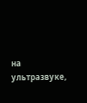на ультразвуке,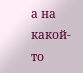а на какой-то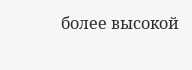более высокой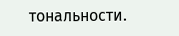тональности.